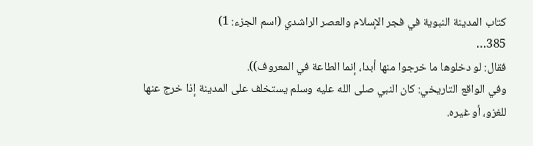كتاب المدينة النبوية في فجر الإسلام والعصر الراشدي (اسم الجزء: 1)
385…
فقال: لو دخلوها ما خرجوا منها أبدا، إنما الطاعة في المعروف)).
وفي الواقع التاريخي: كان النبي صلى الله عليه وسلم يستخلف على المدينة إذا خرج عنها للغزو، أو غيره.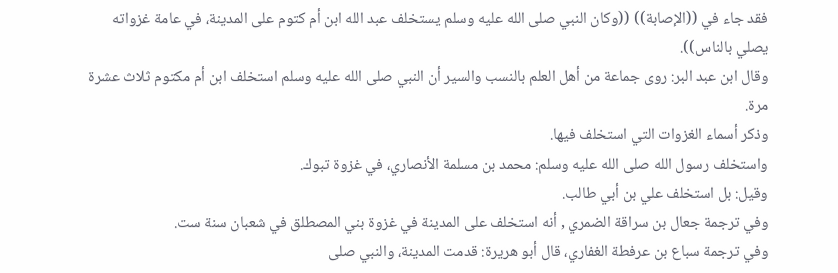فقد جاء في ((الإصابة)) ((وكان النبي صلى الله عليه وسلم يستخلف عبد الله ابن أم كتوم على المدينة، في عامة غزواته يصلي بالناس)).
وقال ابن عبد البر: روى جماعة من أهل العلم بالنسب والسير أن النبي صلى الله عليه وسلم استخلف ابن أم مكتوم ثلاث عشرة مرة.
وذكر أسماء الغزوات التي استخلف فيها.
واستخلف رسول الله صلى الله عليه وسلم: محمد بن مسلمة الأنصاري، في غزوة تبوك.
وقيل: بل استخلف علي بن أبي طالب.
وفي ترجمة جعال بن سراقة الضمري , أنه استخلف على المدينة في غزوة بني المصطلق في شعبان سنة ست.
وفي ترجمة سباع بن عرفطة الغفاري، قال أبو هريرة: قدمت المدينة، والنبي صلى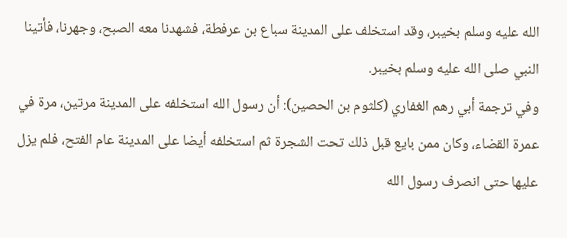الله عليه وسلم بخيبر، وقد استخلف على المدينة سباع بن عرفطة، فشهدنا معه الصبح، وجهرنا، فأتينا النبي صلى الله عليه وسلم بخيبر.
وفي ترجمة أبي رهم الغفاري (كلثوم بن الحصين): أن رسول الله استخلفه على المدينة مرتين، مرة في عمرة القضاء، وكان ممن بايع قبل ذلك تحت الشجرة ثم استخلفه أيضا على المدينة عام الفتح، فلم يزل عليها حتى انصرف رسول الله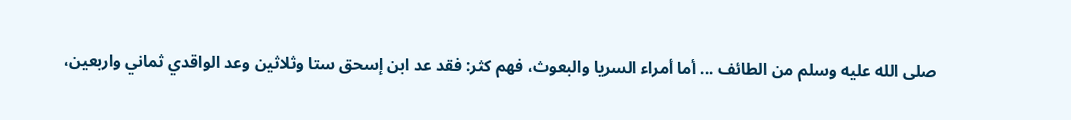صلى الله عليه وسلم من الطائف ... أما أمراء السريا والبعوث، فهم كثر: فقد عد ابن إسحق ستا وثلاثين وعد الواقدي ثماني واربعين،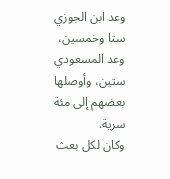وعد ابن الجوزي ستا وخمسين، وعد المسعودي ستين، وأوصلها بعضهم إلى مئة سرية.
وكان لكل بعث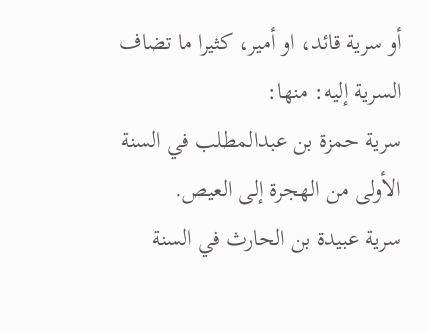أو سرية قائد، او أمير، كثيرا ما تضاف السرية إليه: منها:
سرية حمزة بن عبدالمطلب في السنة الأولى من الهجرة إلى العيص.
سرية عبيدة بن الحارث في السنة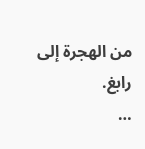من الهجرة إلى رابغ.
…